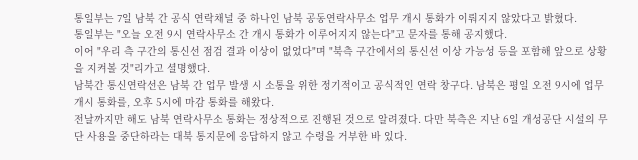통일부는 7일 남북 간 공식 연락채널 중 하나인 남북 공동연락사무소 업무 개시 통화가 이뤄지지 않았다고 밝혔다.
통일부는 "오늘 오전 9시 연락사무소 간 개시 통화가 이루어지지 않는다"고 문자를 통해 공지했다.
이어 "우리 측 구간의 통신선 점검 결과 이상이 없었다"며 "북측 구간에서의 통신선 이상 가능성 등을 포함해 앞으로 상황을 지켜볼 것"리가고 셜명했다.
남북간 통신연락선은 남북 간 업무 발생 시 소통을 위한 정기적이고 공식적인 연락 창구다. 남북은 평일 오전 9시에 업무 개시 통화를, 오후 5시에 마감 통화를 해왔다.
전날까지만 해도 남북 연락사무소 통화는 정상적으로 진행된 것으로 알려졌다. 다만 북측은 지난 6일 개성공단 시설의 무단 사용을 중단하라는 대북 통지문에 응답하지 않고 수령을 거부한 바 있다.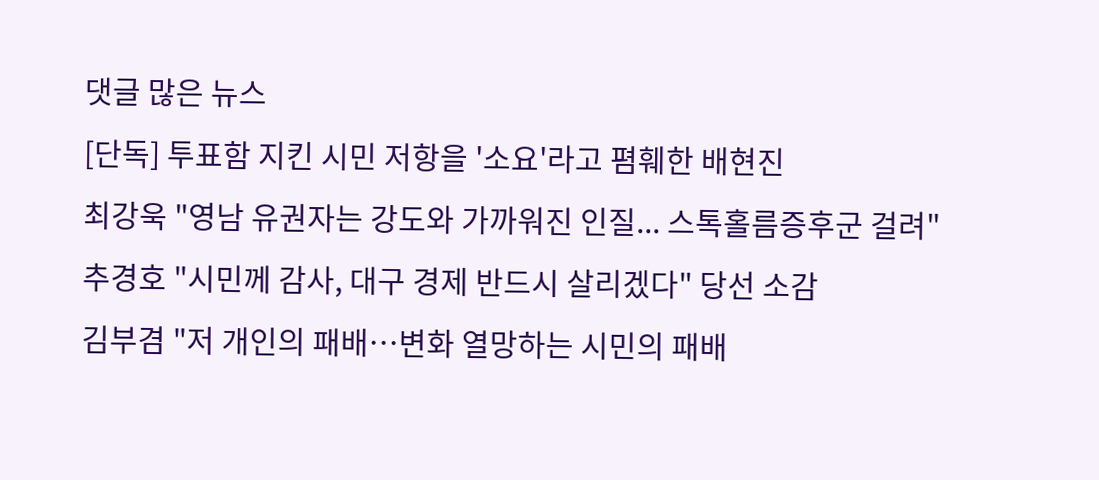댓글 많은 뉴스
[단독] 투표함 지킨 시민 저항을 '소요'라고 폄훼한 배현진
최강욱 "영남 유권자는 강도와 가까워진 인질... 스톡홀름증후군 걸려"
추경호 "시민께 감사, 대구 경제 반드시 살리겠다" 당선 소감
김부겸 "저 개인의 패배…변화 열망하는 시민의 패배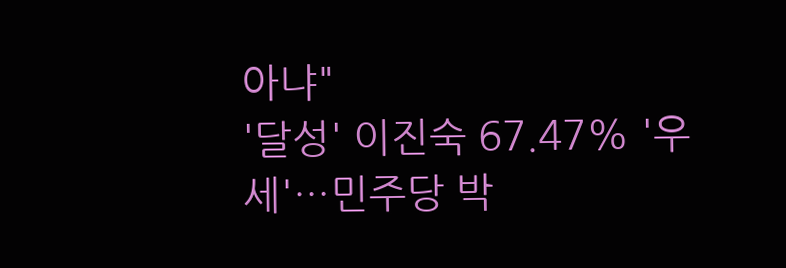아냐"
'달성' 이진숙 67.47% '우세'…민주당 박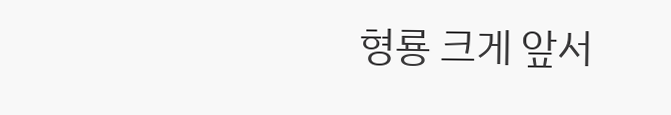형룡 크게 앞서